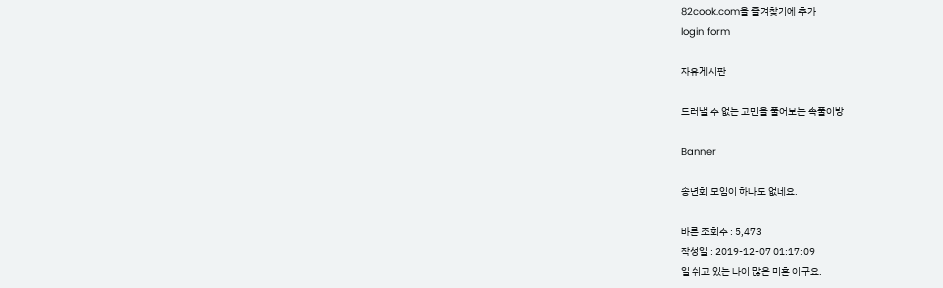82cook.com을 즐겨찾기에 추가
login form

자유게시판

드러낼 수 없는 고민을 풀어보는 속풀이방

Banner

송년회 모임이 하나도 없네요.

바른 조회수 : 5,473
작성일 : 2019-12-07 01:17:09
일 쉬고 있는 나이 많은 미혼 이구요.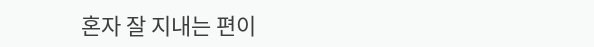혼자 잘 지내는 편이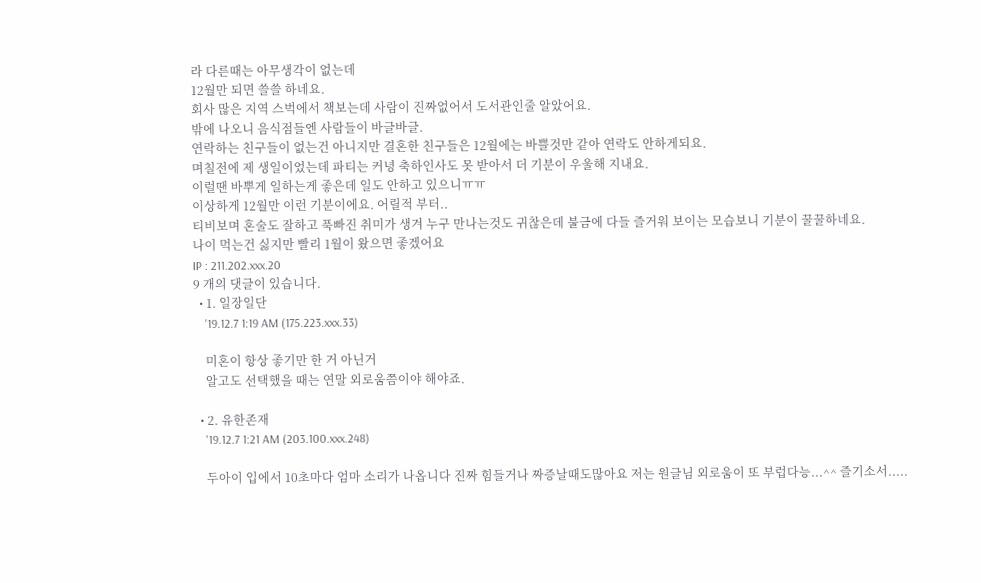라 다른때는 아무생각이 없는데
12월만 되면 쓸쓸 하네요.
회사 많은 지역 스벅에서 책보는데 사람이 진짜없어서 도서관인줄 알았어요.
밖에 나오니 음식점들엔 사람들이 바글바글.
연락하는 친구들이 없는건 아니지만 결혼한 친구들은 12월에는 바쁠것만 같아 연락도 안하게되요.
며칠전에 제 생일이었는데 파티는 커녕 축하인사도 못 받아서 더 기분이 우울해 지내요.
이럴땐 바뿌게 일하는게 좋은데 일도 안하고 있으니ㅠㅠ
이상하게 12월만 이런 기분이에요. 어릴적 부터..
티비보며 혼술도 잘하고 푹빠진 취미가 생겨 누구 만나는것도 귀찮은데 불금에 다들 즐거워 보이는 모습보니 기분이 꿀꿀하네요.
나이 먹는건 싫지만 빨리 1월이 왔으면 좋겠어요
IP : 211.202.xxx.20
9 개의 댓글이 있습니다.
  • 1. 일장일단
    '19.12.7 1:19 AM (175.223.xxx.33)

    미혼이 항상 좋기만 한 거 아닌거
    알고도 선택했을 때는 연말 외로움쯤이야 해야죠.

  • 2. 유한존재
    '19.12.7 1:21 AM (203.100.xxx.248)

    두아이 입에서 10초마다 엄마 소리가 나옵니다 진짜 힘들거나 짜증날때도많아요 저는 원글님 외로움이 또 부럽다능...^^ 즐기소서.....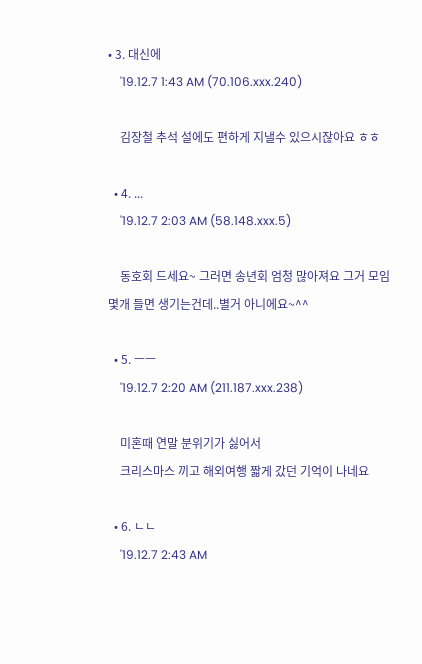• 3. 대신에
    '19.12.7 1:43 AM (70.106.xxx.240)

    김장철 추석 설에도 편하게 지낼수 있으시잖아요 ㅎㅎ

  • 4. ...
    '19.12.7 2:03 AM (58.148.xxx.5)

    동호회 드세요~ 그러면 송년회 엄청 많아져요 그거 모임 몇개 들면 생기는건데..별거 아니에요~^^

  • 5. ㅡㅡ
    '19.12.7 2:20 AM (211.187.xxx.238)

    미혼때 연말 분위기가 싫어서
    크리스마스 끼고 해외여행 짧게 갔던 기억이 나네요

  • 6. ㄴㄴ
    '19.12.7 2:43 AM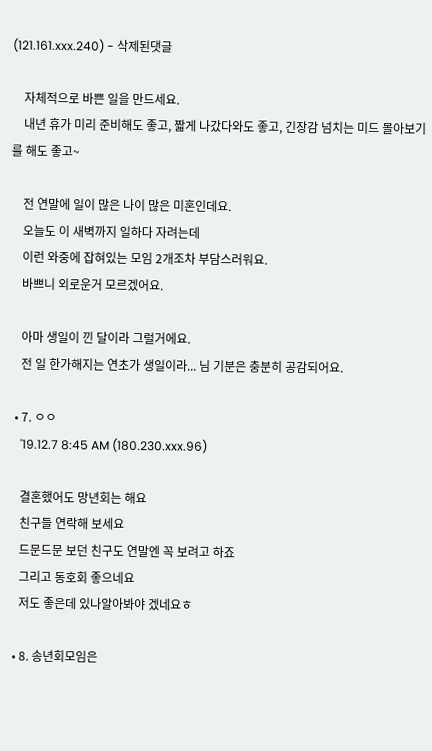(121.161.xxx.240) - 삭제된댓글

    자체적으로 바쁜 일을 만드세요.
    내년 휴가 미리 준비해도 좋고, 짧게 나갔다와도 좋고, 긴장감 넘치는 미드 몰아보기를 해도 좋고~

    전 연말에 일이 많은 나이 많은 미혼인데요.
    오늘도 이 새벽까지 일하다 자려는데
    이런 와중에 잡혀있는 모임 2개조차 부담스러워요.
    바쁘니 외로운거 모르겠어요.

    아마 생일이 낀 달이라 그럴거에요.
    전 일 한가해지는 연초가 생일이라... 님 기분은 충분히 공감되어요.

  • 7. ㅇㅇ
    '19.12.7 8:45 AM (180.230.xxx.96)

    결혼했어도 망년회는 해요
    친구들 연락해 보세요
    드문드문 보던 친구도 연말엔 꼭 보려고 하죠
    그리고 동호회 좋으네요
    저도 좋은데 있나알아봐야 겠네요ㅎ

  • 8. 송년회모임은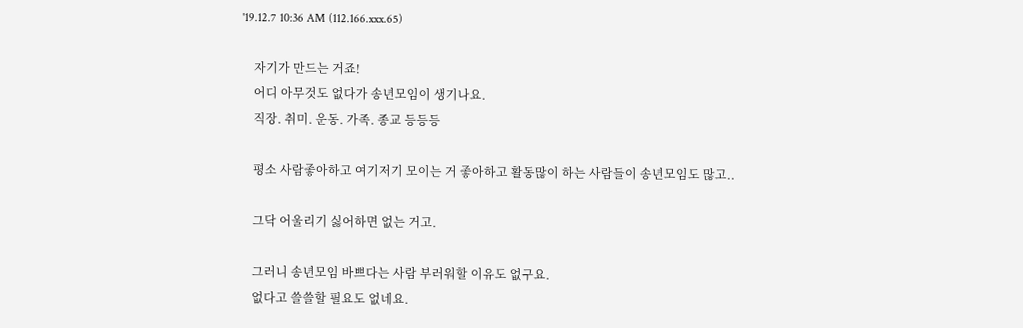'19.12.7 10:36 AM (112.166.xxx.65)

    자기가 만드는 거죠!
    어디 아무것도 없다가 송년모임이 생기나요.
    직장. 취미. 운동. 가족. 종교 등등등

    평소 사람좋아하고 여기저기 모이는 거 좋아하고 활동많이 하는 사람들이 송년모임도 많고..

    그닥 어울리기 싫어하면 없는 거고.

    그러니 송년모임 바쁘다는 사람 부러워할 이유도 없구요.
    없다고 쓸쓸할 필요도 없네요.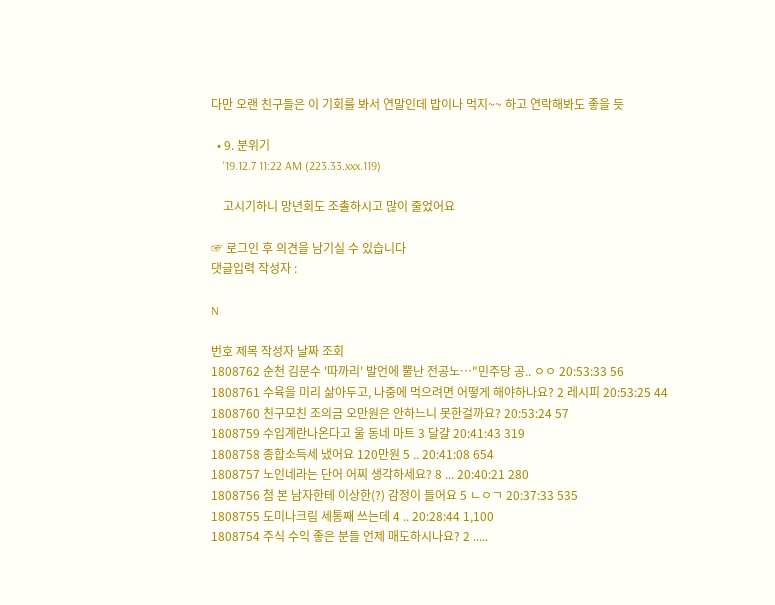다만 오랜 친구들은 이 기회를 봐서 연말인데 밥이나 먹지~~ 하고 연락해봐도 좋을 듯

  • 9. 분위기
    '19.12.7 11:22 AM (223.33.xxx.119)

    고시기하니 망년회도 조촐하시고 많이 줄었어요

☞ 로그인 후 의견을 남기실 수 있습니다
댓글입력 작성자 :

N

번호 제목 작성자 날짜 조회
1808762 순천 김문수 '따까리' 발언에 뿔난 전공노…"민주당 공.. ㅇㅇ 20:53:33 56
1808761 수육을 미리 삶아두고, 나중에 먹으려면 어떻게 해야하나요? 2 레시피 20:53:25 44
1808760 친구모친 조의금 오만원은 안하느니 못한걸까요? 20:53:24 57
1808759 수입계란나온다고 울 동네 마트 3 달걀 20:41:43 319
1808758 종합소득세 냈어요 120만원 5 .. 20:41:08 654
1808757 노인네라는 단어 어찌 생각하세요? 8 ... 20:40:21 280
1808756 첨 본 남자한테 이상한(?) 감정이 들어요 5 ㄴㅇㄱ 20:37:33 535
1808755 도미나크림 세통째 쓰는데 4 .. 20:28:44 1,100
1808754 주식 수익 좋은 분들 언제 매도하시나요? 2 .....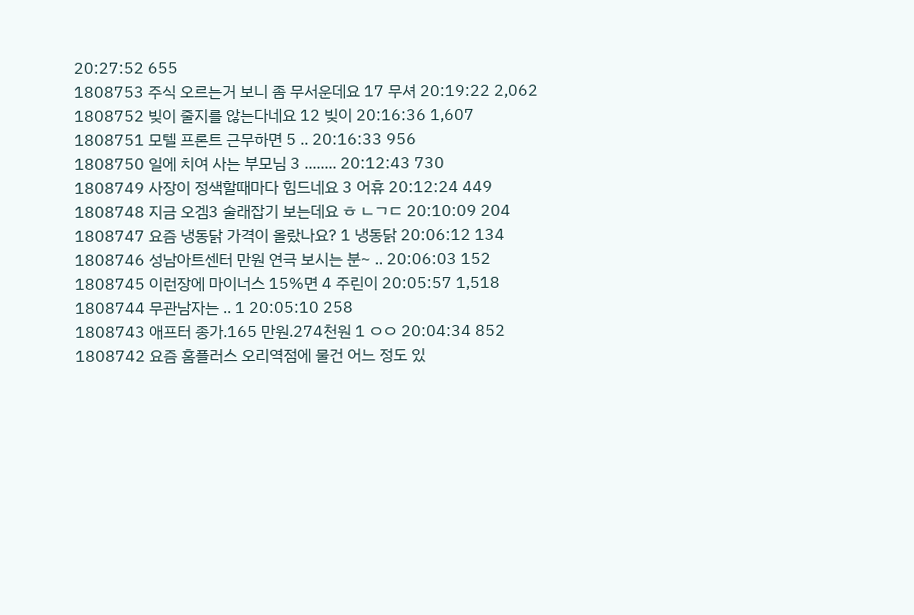20:27:52 655
1808753 주식 오르는거 보니 좀 무서운데요 17 무셔 20:19:22 2,062
1808752 빚이 줄지를 않는다네요 12 빚이 20:16:36 1,607
1808751 모텔 프론트 근무하면 5 .. 20:16:33 956
1808750 일에 치여 사는 부모님 3 ........ 20:12:43 730
1808749 사장이 정색할때마다 힘드네요 3 어휴 20:12:24 449
1808748 지금 오겜3 술래잡기 보는데요 ㅎ ㄴㄱㄷ 20:10:09 204
1808747 요즘 냉동닭 가격이 올랐나요? 1 냉동닭 20:06:12 134
1808746 성남아트센터 만원 연극 보시는 분~ .. 20:06:03 152
1808745 이런장에 마이너스 15%면 4 주린이 20:05:57 1,518
1808744 무관남자는 .. 1 20:05:10 258
1808743 애프터 종가.165 만원.274천원 1 ㅇㅇ 20:04:34 852
1808742 요즘 홈플러스 오리역점에 물건 어느 정도 있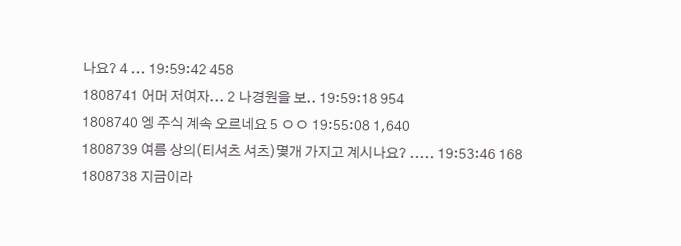나요? 4 ... 19:59:42 458
1808741 어머 저여자... 2 나경원을 보.. 19:59:18 954
1808740 엥 주식 계속 오르네요 5 ㅇㅇ 19:55:08 1,640
1808739 여름 상의(티셔츠 셔츠)몇개 가지고 계시나요? ..... 19:53:46 168
1808738 지금이라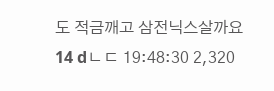도 적금깨고 삼전닉스살까요 14 dㄴㄷ 19:48:30 2,320